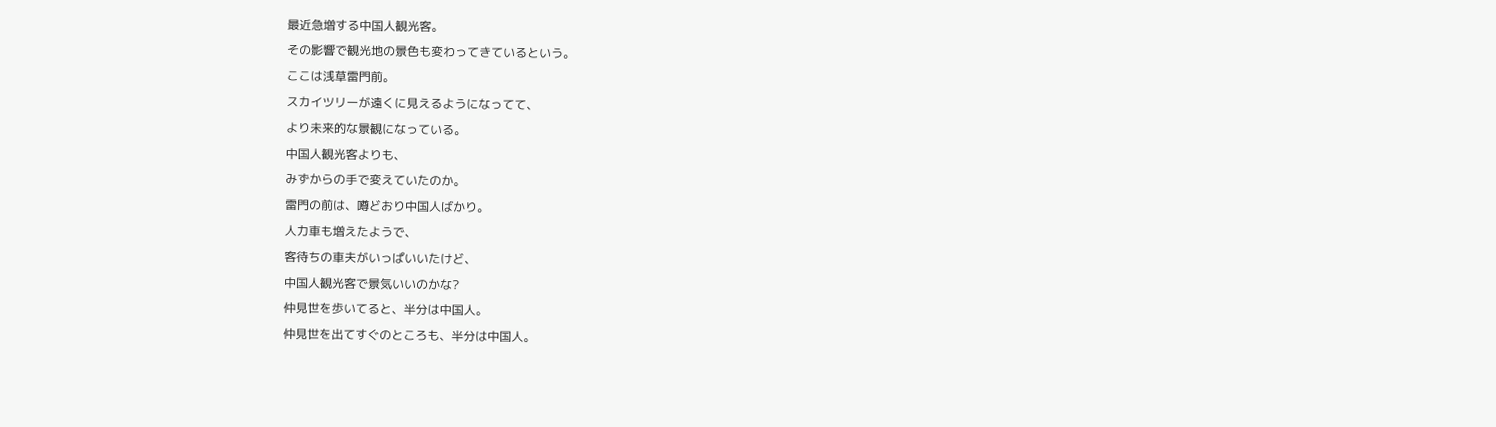最近急増する中国人観光客。
その影響で観光地の景色も変わってきているという。
ここは浅草雷門前。
スカイツリーが遠くに見えるようになってて、
より未来的な景観になっている。
中国人観光客よりも、
みずからの手で変えていたのか。
雷門の前は、噂どおり中国人ばかり。
人力車も増えたようで、
客待ちの車夫がいっぱいいたけど、
中国人観光客で景気いいのかな?
仲見世を歩いてると、半分は中国人。
仲見世を出てすぐのところも、半分は中国人。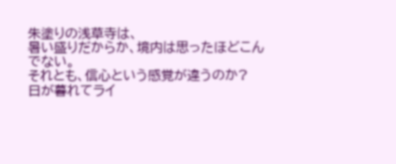朱塗りの浅草寺は、
暑い盛りだからか、境内は思ったほどこんでない。
それとも、信心という感覚が違うのか?
日が暮れてライ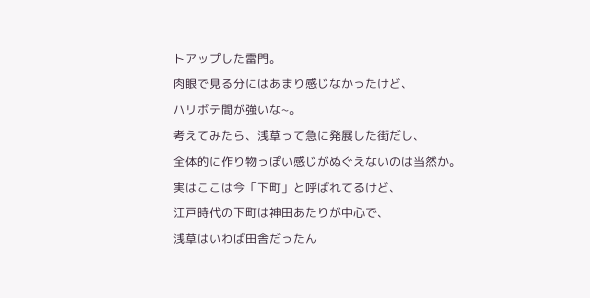トアップした雷門。
肉眼で見る分にはあまり感じなかったけど、
ハリボテ間が強いな~。
考えてみたら、浅草って急に発展した街だし、
全体的に作り物っぽい感じがぬぐえないのは当然か。
実はここは今「下町」と呼ばれてるけど、
江戸時代の下町は神田あたりが中心で、
浅草はいわば田舎だったん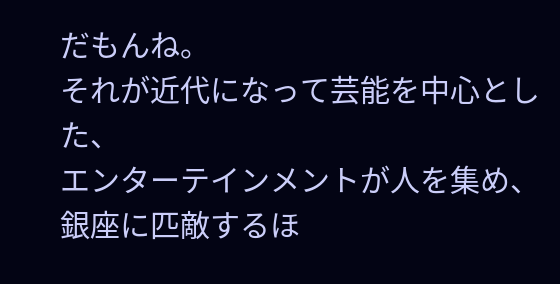だもんね。
それが近代になって芸能を中心とした、
エンターテインメントが人を集め、
銀座に匹敵するほ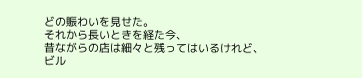どの賑わいを見せた。
それから長いときを経た今、
昔ながらの店は細々と残ってはいるけれど、
ビル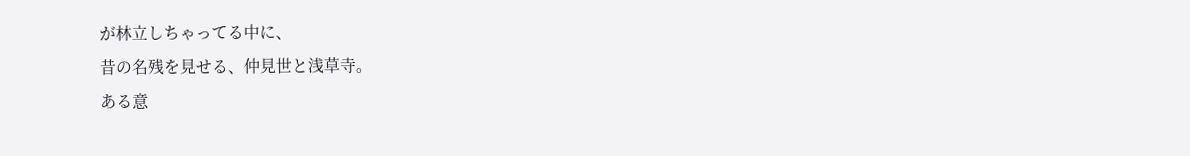が林立しちゃってる中に、
昔の名残を見せる、仲見世と浅草寺。
ある意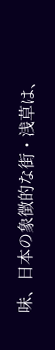味、日本の象徴的な街・浅草は、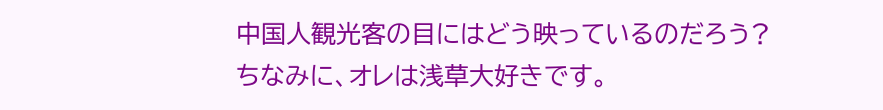中国人観光客の目にはどう映っているのだろう?
ちなみに、オレは浅草大好きです。